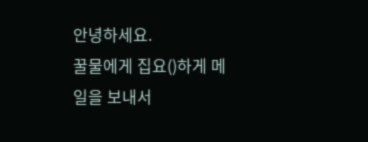안녕하세요.
꿀물에게 집요()하게 메일을 보내서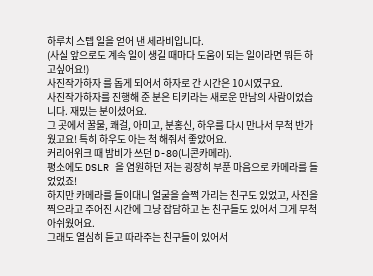하루치 스텝 일을 얻어 낸 세라비입니다.
(사실 앞으로도 계속 일이 생길 때마다 도움이 되는 일이라면 뭐든 하고싶어요!)
사진작가하자 를 돕게 되어서 하자로 간 시간은 10시였구요.
사진작가하자를 진행해 준 분은 티키라는 새로운 만남의 사람이었습니다. 재밌는 분이셨어요.
그 곳에서 꿀물, 쾌걸, 아미고, 분홍신, 하우를 다시 만나서 무척 반가웠고요! 특히 하우도 아는 척 해줘서 좋았어요.
커리어위크 때 밤비가 쓰던 D-80(니콘카메라).
평소에도 DSLR 을 염원하던 저는 굉장히 부푼 마음으로 카메라를 들었었죠!
하지만 카메라를 들이대니 얼굴을 슬쩍 가리는 친구도 있었고, 사진을 찍으라고 주어진 시간에 그냥 잡담하고 논 친구들도 있어서 그게 무척 아쉬웠어요.
그래도 열심히 듣고 따라주는 친구들이 있어서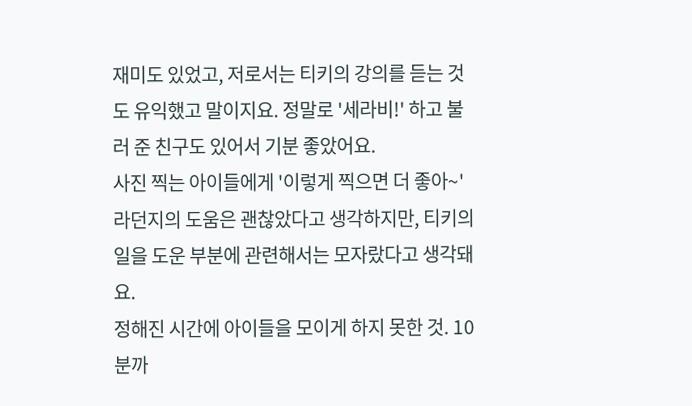재미도 있었고, 저로서는 티키의 강의를 듣는 것도 유익했고 말이지요. 정말로 '세라비!' 하고 불러 준 친구도 있어서 기분 좋았어요.
사진 찍는 아이들에게 '이렇게 찍으면 더 좋아~' 라던지의 도움은 괜찮았다고 생각하지만, 티키의 일을 도운 부분에 관련해서는 모자랐다고 생각돼요.
정해진 시간에 아이들을 모이게 하지 못한 것. 10분까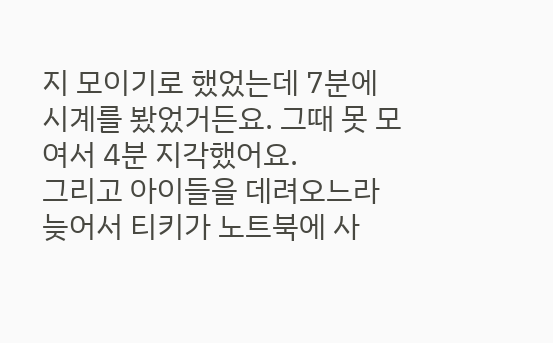지 모이기로 했었는데 7분에 시계를 봤었거든요. 그때 못 모여서 4분 지각했어요.
그리고 아이들을 데려오느라 늦어서 티키가 노트북에 사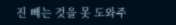진 빼는 것을 못 도와주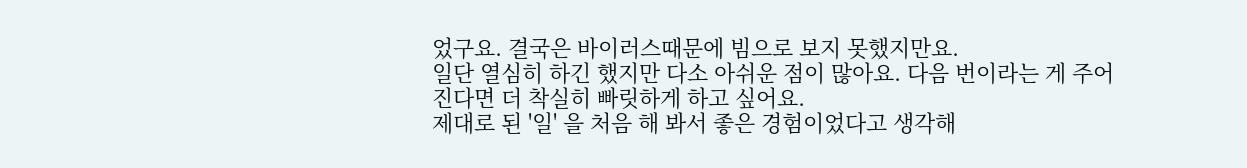었구요. 결국은 바이러스때문에 빔으로 보지 못했지만요.
일단 열심히 하긴 했지만 다소 아쉬운 점이 많아요. 다음 번이라는 게 주어진다면 더 착실히 빠릿하게 하고 싶어요.
제대로 된 '일' 을 처음 해 봐서 좋은 경험이었다고 생각해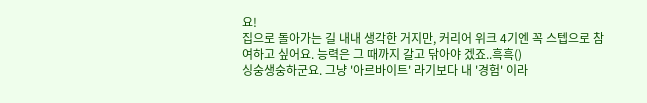요!
집으로 돌아가는 길 내내 생각한 거지만, 커리어 위크 4기엔 꼭 스텝으로 참여하고 싶어요. 능력은 그 때까지 갈고 닦아야 겠죠..흑흑()
싱숭생숭하군요. 그냥 '아르바이트' 라기보다 내 '경험' 이라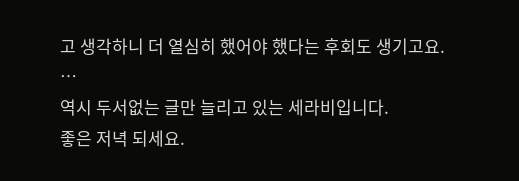고 생각하니 더 열심히 했어야 했다는 후회도 생기고요.
…
역시 두서없는 글만 늘리고 있는 세라비입니다.
좋은 저녁 되세요.